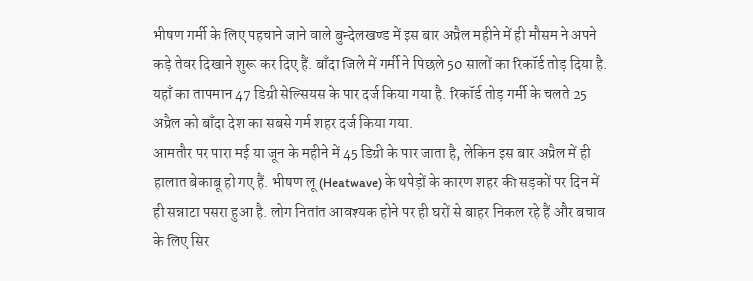भीषण गर्मी के लिए पहचाने जाने वाले बुन्देलखण्ड में इस बार अप्रैल महीने में ही मौसम ने अपने कड़े तेवर दिखाने शुरू कर दिए हैं. बाँदा जिले में गर्मी ने पिछले 50 सालों का रिकॉर्ड तोड़ दिया है. यहाँ का तापमान 47 डिग्री सेल्सियस के पार दर्ज किया गया है. रिकॉर्ड तोड़ गर्मी के चलते 25 अप्रैल को बाँदा देश का सबसे गर्म शहर दर्ज किया गया.
आमतौर पर पारा मई या जून के महीने में 45 डिग्री के पार जाता है, लेकिन इस बार अप्रैल में ही हालात बेकाबू हो गए हैं. भीषण लू (Heatwave) के थपेड़ों के कारण शहर की सड़कों पर दिन में ही सन्नाटा पसरा हुआ है. लोग नितांत आवश्यक होने पर ही घरों से बाहर निकल रहे हैं और बचाव के लिए सिर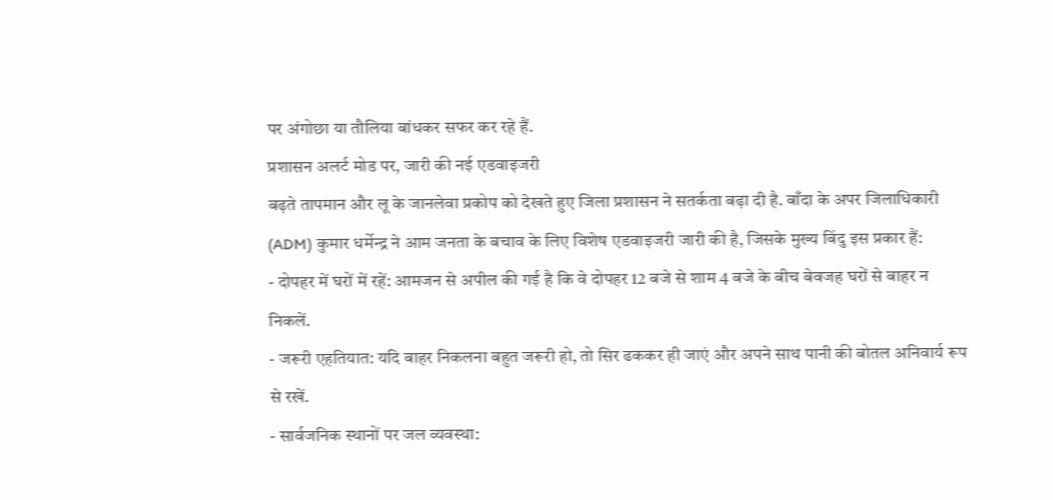पर अंगोछा या तौलिया बांधकर सफर कर रहे हैं.
प्रशासन अलर्ट मोड पर, जारी की नई एडवाइजरी
बढ़ते तापमान और लू के जानलेवा प्रकोप को देखते हुए जिला प्रशासन ने सतर्कता बढ़ा दी है. बाँदा के अपर जिलाधिकारी (ADM) कुमार धर्मेन्द्र ने आम जनता के बचाव के लिए विशेष एडवाइजरी जारी की है, जिसके मुख्य बिंदु इस प्रकार हैं:
- दोपहर में घरों में रहें: आमजन से अपील की गई है कि वे दोपहर 12 बजे से शाम 4 बजे के बीच बेवजह घरों से बाहर न निकलें.
- जरूरी एहतियात: यदि बाहर निकलना बहुत जरूरी हो, तो सिर ढककर ही जाएं और अपने साथ पानी की बोतल अनिवार्य रूप से रखें.
- सार्वजनिक स्थानों पर जल व्यवस्था: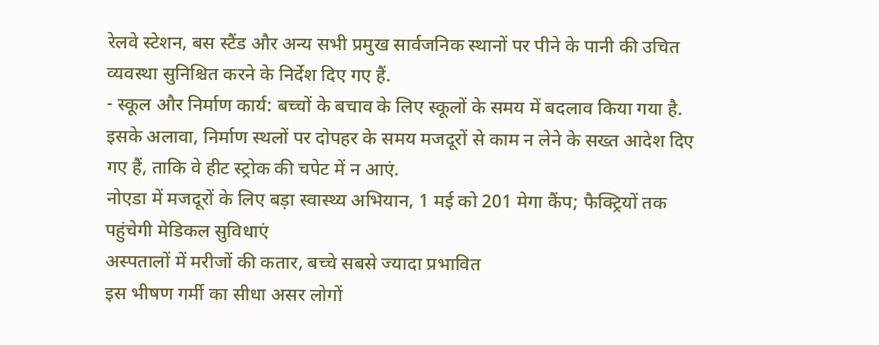रेलवे स्टेशन, बस स्टैंड और अन्य सभी प्रमुख सार्वजनिक स्थानों पर पीने के पानी की उचित व्यवस्था सुनिश्चित करने के निर्देश दिए गए हैं.
- स्कूल और निर्माण कार्य: बच्चों के बचाव के लिए स्कूलों के समय में बदलाव किया गया है. इसके अलावा, निर्माण स्थलों पर दोपहर के समय मजदूरों से काम न लेने के सख्त आदेश दिए गए हैं, ताकि वे हीट स्ट्रोक की चपेट में न आएं.
नोएडा में मजदूरों के लिए बड़ा स्वास्थ्य अभियान, 1 मई को 201 मेगा कैंप; फैक्ट्रियों तक पहुंचेगी मेडिकल सुविधाएं
अस्पतालों में मरीजों की कतार, बच्चे सबसे ज्यादा प्रभावित
इस भीषण गर्मी का सीधा असर लोगों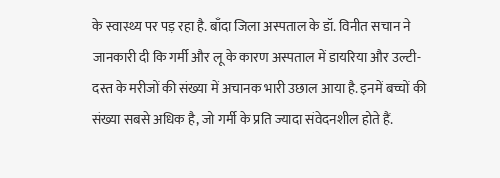के स्वास्थ्य पर पड़ रहा है. बाँदा जिला अस्पताल के डॉ. विनीत सचान ने जानकारी दी कि गर्मी और लू के कारण अस्पताल में डायरिया और उल्टी-दस्त के मरीजों की संख्या में अचानक भारी उछाल आया है. इनमें बच्चों की संख्या सबसे अधिक है, जो गर्मी के प्रति ज्यादा संवेदनशील होते हैं.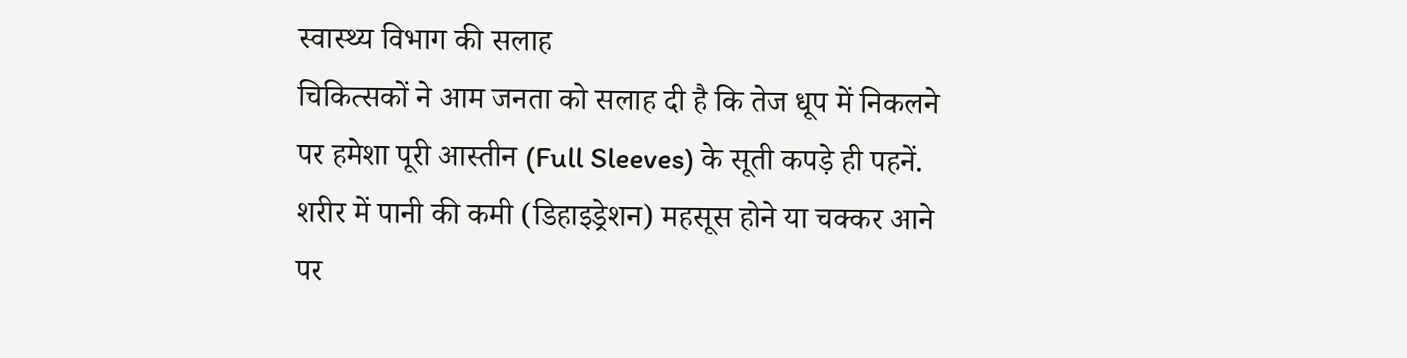स्वास्थ्य विभाग की सलाह
चिकित्सकों ने आम जनता को सलाह दी है कि तेज धूप में निकलने पर हमेशा पूरी आस्तीन (Full Sleeves) के सूती कपड़े ही पहनें. शरीर में पानी की कमी (डिहाइड्रेशन) महसूस होने या चक्कर आने पर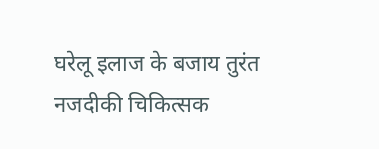घरेलू इलाज के बजाय तुरंत नजदीकी चिकित्सक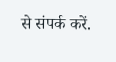से संपर्क करें.